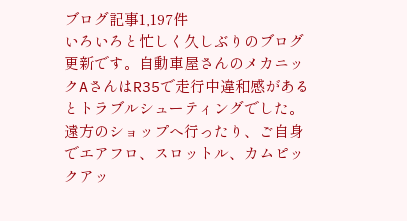ブログ記事1,197件
いろいろと忙しく久しぶりのブログ更新です。自動車屋さんのメカニックAさんはR35で走行中違和感があるとトラブルシューティングでした。遠方のショップへ行ったり、ご自身でエアフロ、スロットル、カムピックアッ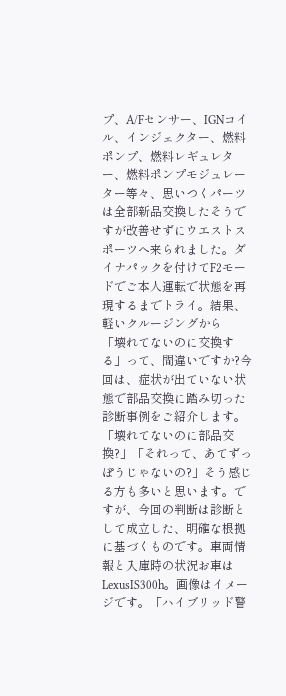プ、A/Fセンサー、IGNコイル、インジェクター、燃料ポンプ、燃料レギュレター、燃料ポンプモジュレーター等々、思いつくパーツは全部新品交換したそうですが改善せずにウエストスポーツへ来られました。ダイナパックを付けてF2モードでご本人運転で状態を再現するまでトライ。結果、軽いクルージングから
「壊れてないのに交換する」って、間違いですか?今回は、症状が出ていない状態で部品交換に踏み切った診断事例をご紹介します。「壊れてないのに部品交換?」「それって、あてずっぽうじゃないの?」そう感じる方も多いと思います。ですが、今回の判断は診断として成立した、明確な根拠に基づくものです。車両情報と入庫時の状況お車はLexusIS300h。画像はイメージです。「ハイブリッド警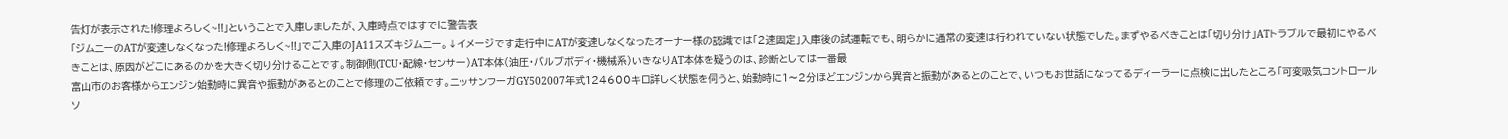告灯が表示された!修理よろしく~!!」ということで入庫しましたが、入庫時点ではすでに警告表
「ジムニーのATが変速しなくなった!修理よろしく~!!」でご入庫のJA11スズキジムニー。↓イメージです走行中にATが変速しなくなったオーナー様の認識では「2速固定」入庫後の試運転でも、明らかに通常の変速は行われていない状態でした。まずやるべきことは「切り分け」ATトラブルで最初にやるべきことは、原因がどこにあるのかを大きく切り分けることです。制御側(TCU・配線・センサー)AT本体(油圧・バルブボディ・機械系)いきなりAT本体を疑うのは、診断としては一番最
富山市のお客様からエンジン始動時に異音や振動があるとのことで修理のご依頼です。ニッサンフーガGY502007年式124600キロ詳しく状態を伺うと、始動時に1〜2分ほどエンジンから異音と振動があるとのことで、いつもお世話になってるディーラーに点検に出したところ「可変吸気コントロールソ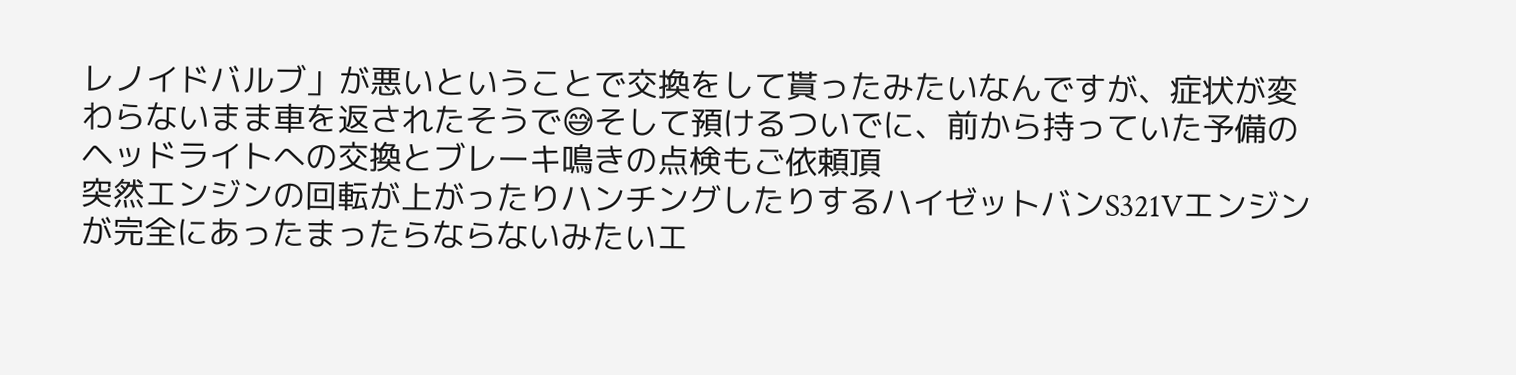レノイドバルブ」が悪いということで交換をして貰ったみたいなんですが、症状が変わらないまま車を返されたそうで😅そして預けるついでに、前から持っていた予備のヘッドライトへの交換とブレーキ鳴きの点検もご依頼頂
突然エンジンの回転が上がったりハンチングしたりするハイゼットバンS321Vエンジンが完全にあったまったらならないみたいエ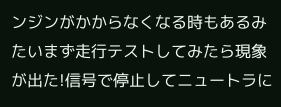ンジンがかからなくなる時もあるみたいまず走行テストしてみたら現象が出た!信号で停止してニュートラに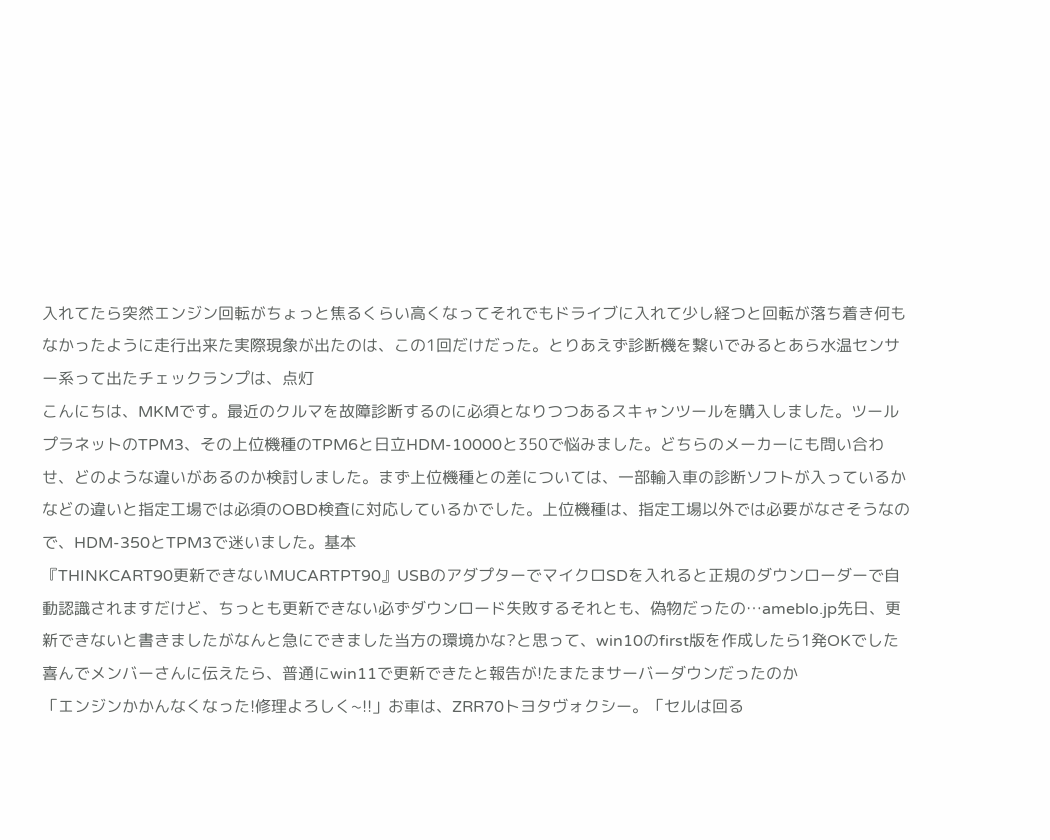入れてたら突然エンジン回転がちょっと焦るくらい高くなってそれでもドライブに入れて少し経つと回転が落ち着き何もなかったように走行出来た実際現象が出たのは、この1回だけだった。とりあえず診断機を繋いでみるとあら水温センサー系って出たチェックランプは、点灯
こんにちは、MKMです。最近のクルマを故障診断するのに必須となりつつあるスキャンツールを購入しました。ツールプラネットのTPM3、その上位機種のTPM6と日立HDM-10000と350で悩みました。どちらのメーカーにも問い合わせ、どのような違いがあるのか検討しました。まず上位機種との差については、一部輸入車の診断ソフトが入っているかなどの違いと指定工場では必須のOBD検査に対応しているかでした。上位機種は、指定工場以外では必要がなさそうなので、HDM-350とTPM3で迷いました。基本
『THINKCART90更新できないMUCARTPT90』USBのアダプターでマイクロSDを入れると正規のダウンローダーで自動認識されますだけど、ちっとも更新できない必ずダウンロード失敗するそれとも、偽物だったの…ameblo.jp先日、更新できないと書きましたがなんと急にできました当方の環境かな?と思って、win10のfirst版を作成したら1発OKでした喜んでメンバーさんに伝えたら、普通にwin11で更新できたと報告が!たまたまサーバーダウンだったのか
「エンジンかかんなくなった!修理よろしく~!!」お車は、ZRR70トヨタヴォクシー。「セルは回る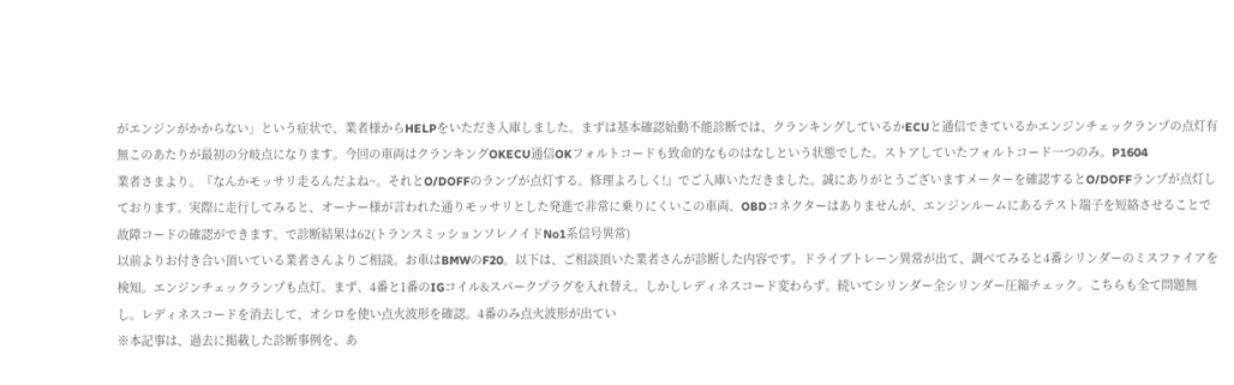がエンジンがかからない」という症状で、業者様からHELPをいただき入庫しました。まずは基本確認始動不能診断では、クランキングしているかECUと通信できているかエンジンチェックランプの点灯有無このあたりが最初の分岐点になります。今回の車両はクランキングOKECU通信OKフォルトコードも致命的なものはなしという状態でした。ストアしていたフォルトコード一つのみ。P1604
業者さまより。『なんかモッサリ走るんだよね~。それとO/DOFFのランプが点灯する。修理よろしく!』でご入庫いただきました。誠にありがとうございますメーターを確認するとO/DOFFランプが点灯しております。実際に走行してみると、オーナー様が言われた通りモッサリとした発進で非常に乗りにくいこの車両、OBDコネクターはありませんが、エンジンルームにあるテスト端子を短絡させることで故障コードの確認ができます。で診断結果は62(トランスミッションソレノイドNo1系信号異常)
以前よりお付き合い頂いている業者さんよりご相談。お車はBMWのF20。以下は、ご相談頂いた業者さんが診断した内容です。ドライブトレーン異常が出て、調べてみると4番シリンダーのミスファイアを検知。エンジンチェックランプも点灯。まず、4番と1番のIGコイル&スパークプラグを入れ替え。しかしレディネスコード変わらず。続いてシリンダー全シリンダー圧縮チェック。こちらも全て問題無し。レディネスコードを消去して、オシロを使い点火波形を確認。4番のみ点火波形が出てい
※本記事は、過去に掲載した診断事例を、あ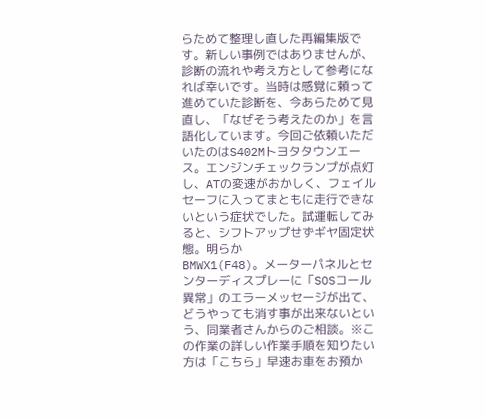らためて整理し直した再編集版です。新しい事例ではありませんが、診断の流れや考え方として参考になれば幸いです。当時は感覚に頼って進めていた診断を、今あらためて見直し、「なぜそう考えたのか」を言語化しています。今回ご依頼いただいたのはS402Mトヨタタウンエース。エンジンチェックランプが点灯し、ATの変速がおかしく、フェイルセーフに入ってまともに走行できないという症状でした。試運転してみると、シフトアップせずギヤ固定状態。明らか
BMWX1(F48)。メーターパネルとセンターディスプレーに「SOSコール異常」のエラーメッセージが出て、どうやっても消す事が出来ないという、同業者さんからのご相談。※この作業の詳しい作業手順を知りたい方は「こちら」早速お車をお預か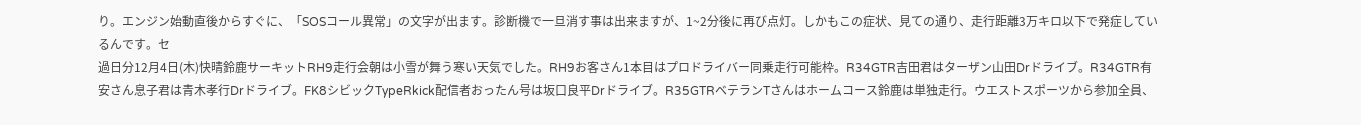り。エンジン始動直後からすぐに、「SOSコール異常」の文字が出ます。診断機で一旦消す事は出来ますが、1~2分後に再び点灯。しかもこの症状、見ての通り、走行距離3万キロ以下で発症しているんです。セ
過日分12月4日(木)快晴鈴鹿サーキットRH9走行会朝は小雪が舞う寒い天気でした。RH9お客さん1本目はプロドライバー同乗走行可能枠。R34GTR吉田君はターザン山田Drドライブ。R34GTR有安さん息子君は青木孝行Drドライブ。FK8シビックTypeRkick配信者おったん号は坂口良平Drドライブ。R35GTRベテランTさんはホームコース鈴鹿は単独走行。ウエストスポーツから参加全員、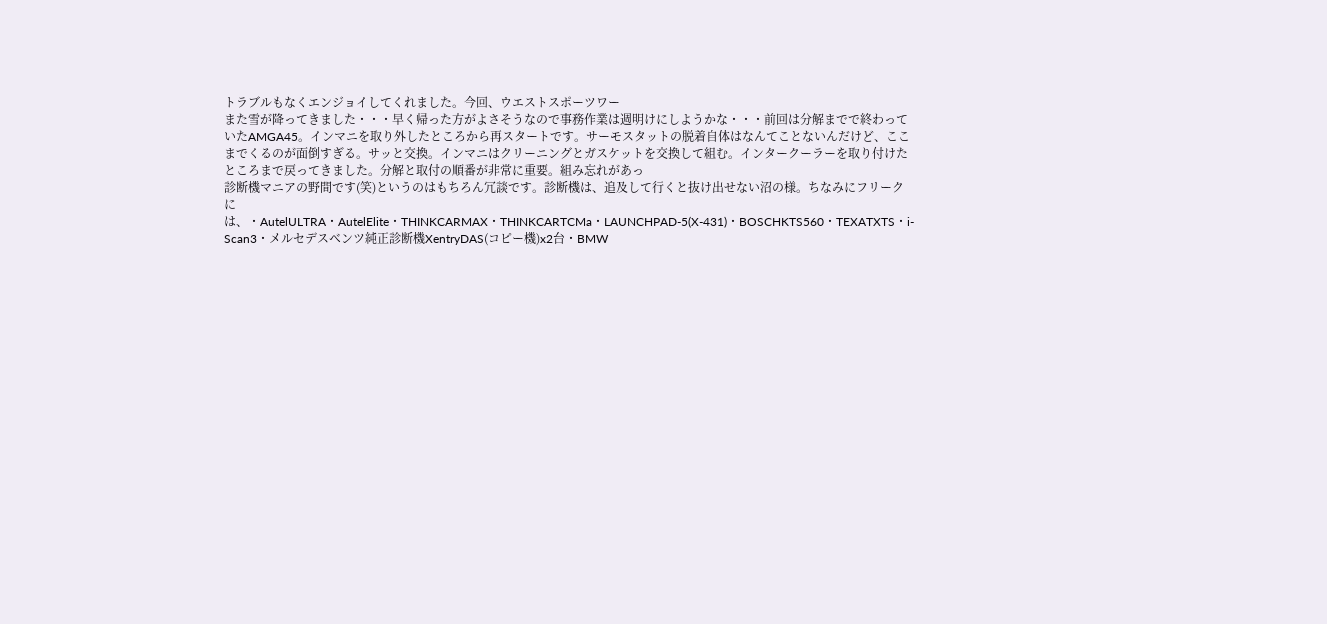トラブルもなくエンジョイしてくれました。今回、ウエストスポーツワー
また雪が降ってきました・・・早く帰った方がよさそうなので事務作業は週明けにしようかな・・・前回は分解までで終わっていたAMGA45。インマニを取り外したところから再スタートです。サーモスタットの脱着自体はなんてことないんだけど、ここまでくるのが面倒すぎる。サッと交換。インマニはクリーニングとガスケットを交換して組む。インタークーラーを取り付けたところまで戻ってきました。分解と取付の順番が非常に重要。組み忘れがあっ
診断機マニアの野間です(笑)というのはもちろん冗談です。診断機は、追及して行くと抜け出せない沼の様。ちなみにフリークには、・AutelULTRA・AutelElite・THINKCARMAX・THINKCARTCMa・LAUNCHPAD-5(X-431)・BOSCHKTS560・TEXATXTS・i-Scan3・メルセデスベンツ純正診断機XentryDAS(コピー機)x2台・BMW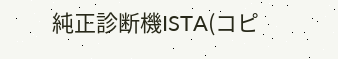純正診断機ISTA(コピ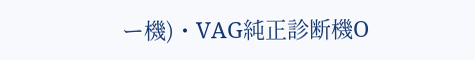ー機)・VAG純正診断機O